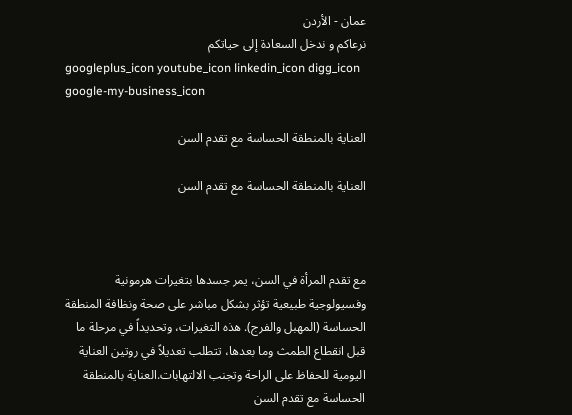عمان - الأردن
نرعاكم و ندخل السعادة إلى حياتكم
googleplus_icon youtube_icon linkedin_icon digg_icon google-my-business_icon

العناية بالمنطقة الحساسة مع تقدم السن

العناية بالمنطقة الحساسة مع تقدم السن



مع تقدم المرأة في السن، يمر جسدها بتغيرات هرمونية وفسيولوجية طبيعية تؤثر بشكل مباشر على صحة ونظافة المنطقة الحساسة (المهبل والفرج). هذه التغيرات، وتحديداً في مرحلة ما قبل انقطاع الطمث وما بعدها، تتطلب تعديلاً في روتين العناية اليومية للحفاظ على الراحة وتجنب الالتهابات.العناية بالمنطقة الحساسة مع تقدم السن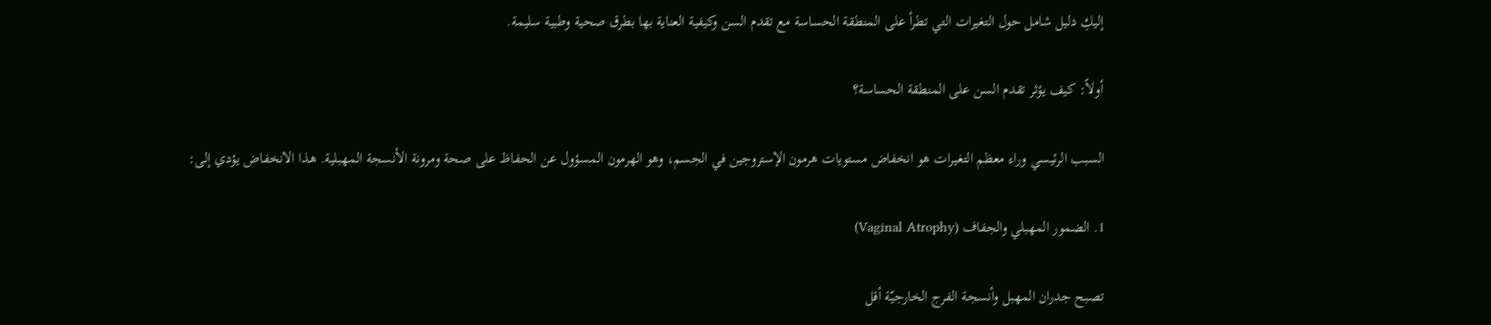إليكِ دليل شامل حول التغيرات التي تطرأ على المنطقة الحساسة مع تقدم السن وكيفية العناية بها بطرق صحية وطبية سليمة.

أولاً: كيف يؤثر تقدم السن على المنطقة الحساسة؟

السبب الرئيسي وراء معظم التغيرات هو انخفاض مستويات هرمون الإستروجين في الجسم، وهو الهرمون المسؤول عن الحفاظ على صحة ومرونة الأنسجة المهبلية. هذا الانخفاض يؤدي إلى:

1. الضمور المهبلي والجفاف (Vaginal Atrophy)

تصبح جدران المهبل وأنسجة الفرج الخارجيّة أقل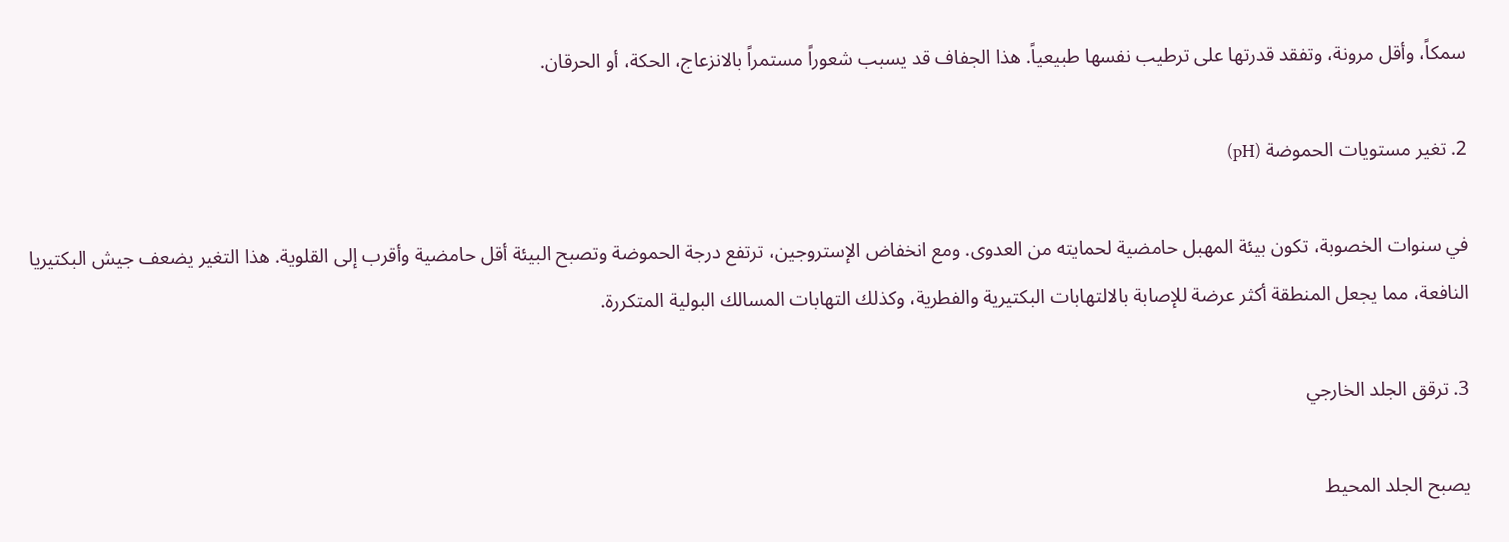سمكاً، وأقل مرونة، وتفقد قدرتها على ترطيب نفسها طبيعياً. هذا الجفاف قد يسبب شعوراً مستمراً بالانزعاج، الحكة، أو الحرقان.

2. تغير مستويات الحموضة (pH)

في سنوات الخصوبة، تكون بيئة المهبل حامضية لحمايته من العدوى. ومع انخفاض الإستروجين، ترتفع درجة الحموضة وتصبح البيئة أقل حامضية وأقرب إلى القلوية. هذا التغير يضعف جيش البكتيريا النافعة، مما يجعل المنطقة أكثر عرضة للإصابة بالالتهابات البكتيرية والفطرية، وكذلك التهابات المسالك البولية المتكررة.

3. ترقق الجلد الخارجي

يصبح الجلد المحيط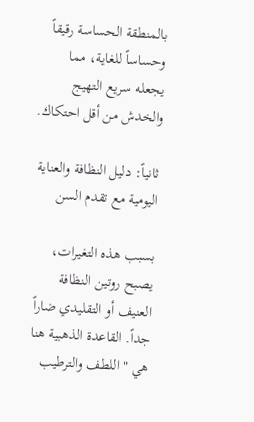بالمنطقة الحساسة رقيقاً وحساساً للغاية، مما يجعله سريع التهيج والخدش من أقل احتكاك.

ثانياً: دليل النظافة والعناية اليومية مع تقدم السن

بسبب هذه التغيرات، يصبح روتين النظافة العنيف أو التقليدي ضاراً جداً. القاعدة الذهبية هنا هي "اللطف والترطيب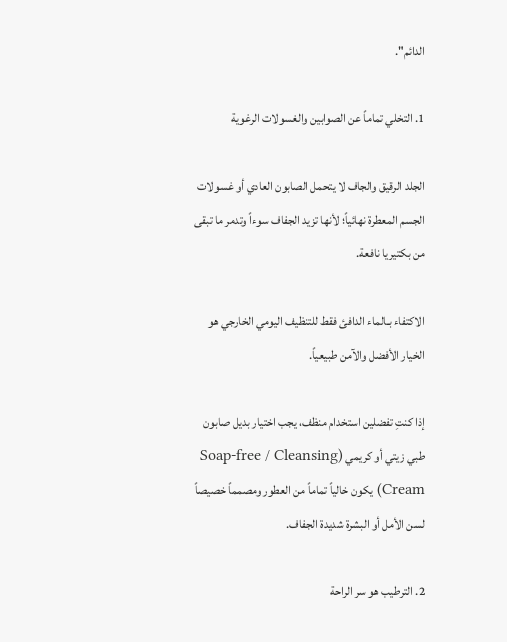الدائم".

1. التخلي تماماً عن الصوابين والغسولات الرغوية

الجلد الرقيق والجاف لا يتحمل الصابون العادي أو غسولات الجسم المعطرة نهائياً؛ لأنها تزيد الجفاف سوءاً وتدمر ما تبقى من بكتيريا نافعة.

الاكتفاء بـالماء الدافئ فقط للتنظيف اليومي الخارجي هو الخيار الأفضل والآمن طبيعياً.

إذا كنتِ تفضلين استخدام منظف، يجب اختيار بديل صابون طبي زيتي أو كريمي (Soap-free / Cleansing Cream) يكون خالياً تماماً من العطور ومصمماً خصيصاً لسن الأمل أو البشرة شديدة الجفاف.

2. الترطيب هو سر الراحة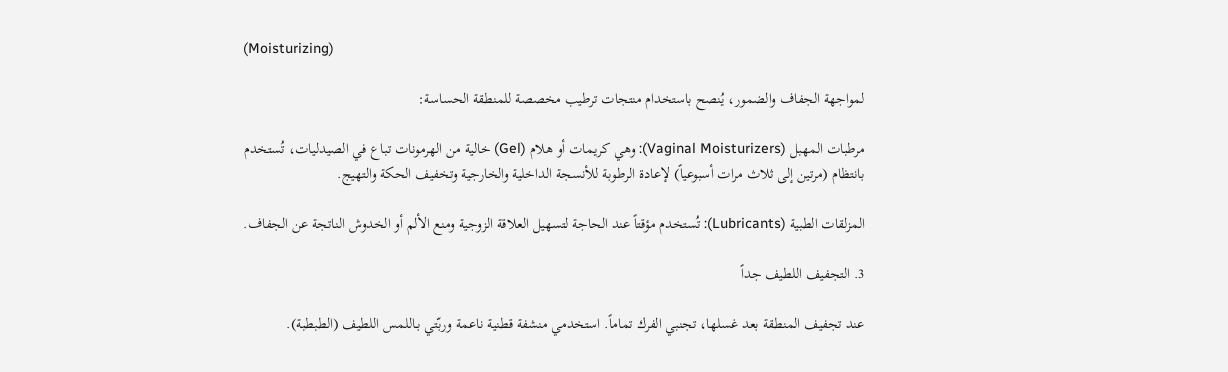(Moisturizing)

لمواجهة الجفاف والضمور، يُنصح باستخدام منتجات ترطيب مخصصة للمنطقة الحساسة:

مرطبات المهبل (Vaginal Moisturizers): وهي كريمات أو هلام (Gel) خالية من الهرمونات تباع في الصيدليات، تُستخدم بانتظام (مرتين إلى ثلاث مرات أسبوعياً) لإعادة الرطوبة للأنسجة الداخلية والخارجية وتخفيف الحكة والتهيج.

المزلقات الطبية (Lubricants): تُستخدم مؤقتاً عند الحاجة لتسهيل العلاقة الزوجية ومنع الألم أو الخدوش الناتجة عن الجفاف.

3. التجفيف اللطيف جداً

عند تجفيف المنطقة بعد غسلها، تجنبي الفرك تماماً. استخدمي منشفة قطنية ناعمة وربّتي بـاللمس اللطيف (الطبطبة).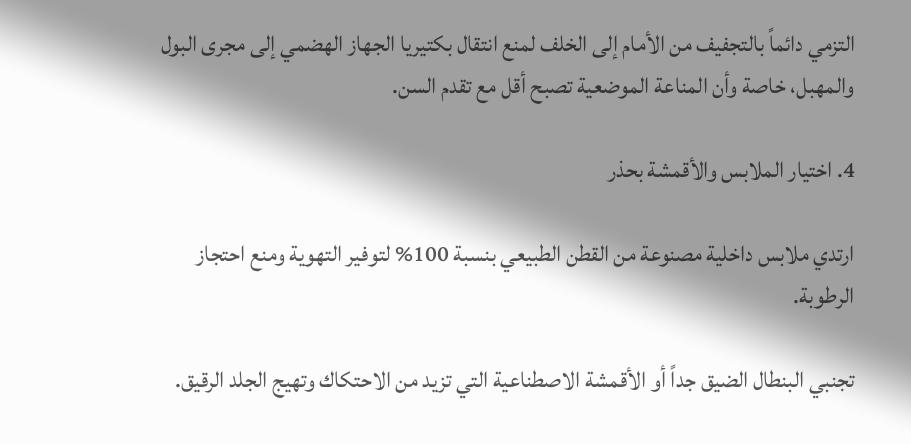التزمي دائماً بالتجفيف من الأمام إلى الخلف لمنع انتقال بكتيريا الجهاز الهضمي إلى مجرى البول والمهبل، خاصة وأن المناعة الموضعية تصبح أقل مع تقدم السن.

4. اختيار الملابس والأقمشة بحذر

ارتدي ملابس داخلية مصنوعة من القطن الطبيعي بنسبة 100% لتوفير التهوية ومنع احتجاز الرطوبة.

تجنبي البنطال الضيق جداً أو الأقمشة الاصطناعية التي تزيد من الاحتكاك وتهيج الجلد الرقيق.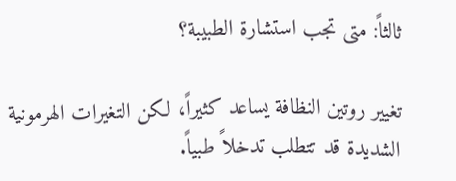ثالثاً: متى تجب استشارة الطبيبة؟

تغيير روتين النظافة يساعد كثيراً، لكن التغيرات الهرمونية الشديدة قد تتطلب تدخلاً طبياً.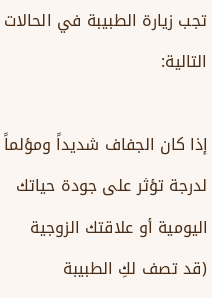تجب زيارة الطبيبة في الحالات التالية:

إذا كان الجفاف شديداً ومؤلماً لدرجة تؤثر على جودة حياتك اليومية أو علاقتك الزوجية (قد تصف لكِ الطبيبة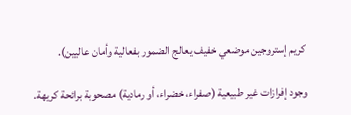كريم إستروجين موضعي خفيف يعالج الضمور بفعالية وأمان عاليين).

وجود إفرازات غير طبيعية (صفراء، خضراء، أو رمادية) مصحوبة برائحة كريهة.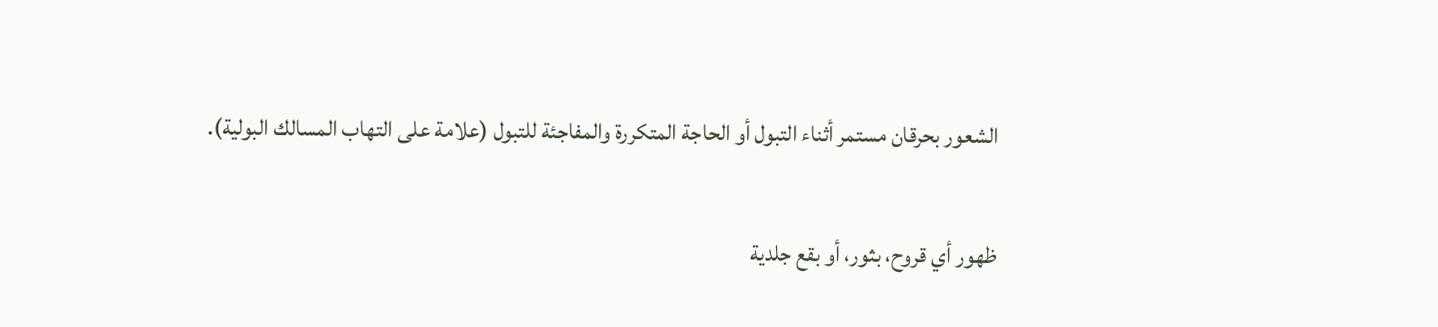الشعور بحرقان مستمر أثناء التبول أو الحاجة المتكررة والمفاجئة للتبول (علامة على التهاب المسالك البولية).

ظهور أي قروح، بثور، أو بقع جلدية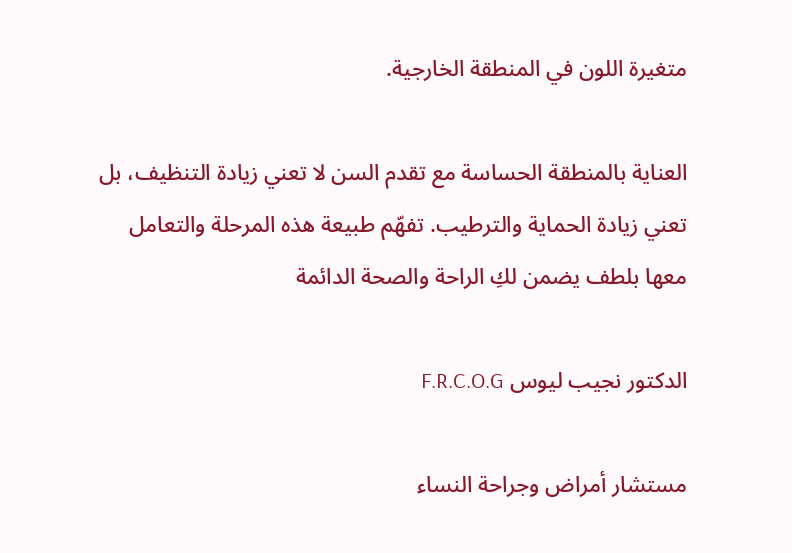متغيرة اللون في المنطقة الخارجية.

العناية بالمنطقة الحساسة مع تقدم السن لا تعني زيادة التنظيف، بل تعني زيادة الحماية والترطيب. تفهّم طبيعة هذه المرحلة والتعامل معها بلطف يضمن لكِ الراحة والصحة الدائمة

الدكتور نجيب ليوس F.R.C.O.G

مستشار أمراض وجراحة النساء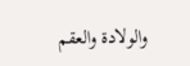والولادة والعقم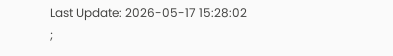Last Update: 2026-05-17 15:28:02
;